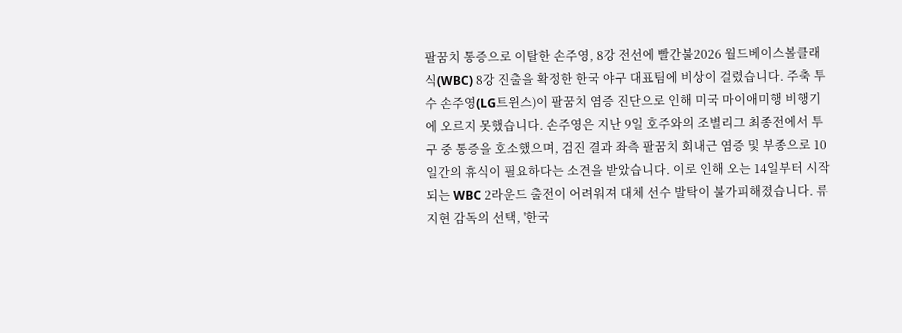팔꿈치 통증으로 이탈한 손주영, 8강 전선에 빨간불2026 월드베이스볼클래식(WBC) 8강 진출을 확정한 한국 야구 대표팀에 비상이 걸렸습니다. 주축 투수 손주영(LG트윈스)이 팔꿈치 염증 진단으로 인해 미국 마이애미행 비행기에 오르지 못했습니다. 손주영은 지난 9일 호주와의 조별리그 최종전에서 투구 중 통증을 호소했으며, 검진 결과 좌측 팔꿈치 회내근 염증 및 부종으로 10일간의 휴식이 필요하다는 소견을 받았습니다. 이로 인해 오는 14일부터 시작되는 WBC 2라운드 출전이 어려워져 대체 선수 발탁이 불가피해졌습니다. 류지현 감독의 선택, '한국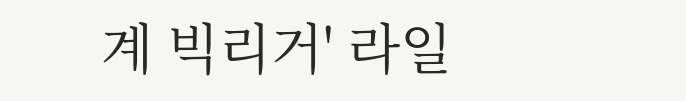계 빅리거' 라일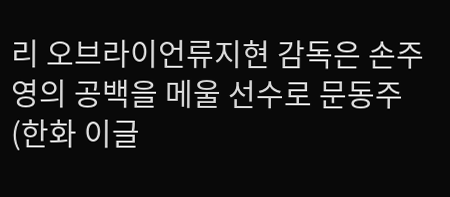리 오브라이언류지현 감독은 손주영의 공백을 메울 선수로 문동주(한화 이글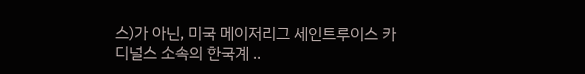스)가 아닌, 미국 메이저리그 세인트루이스 카디널스 소속의 한국계 ..